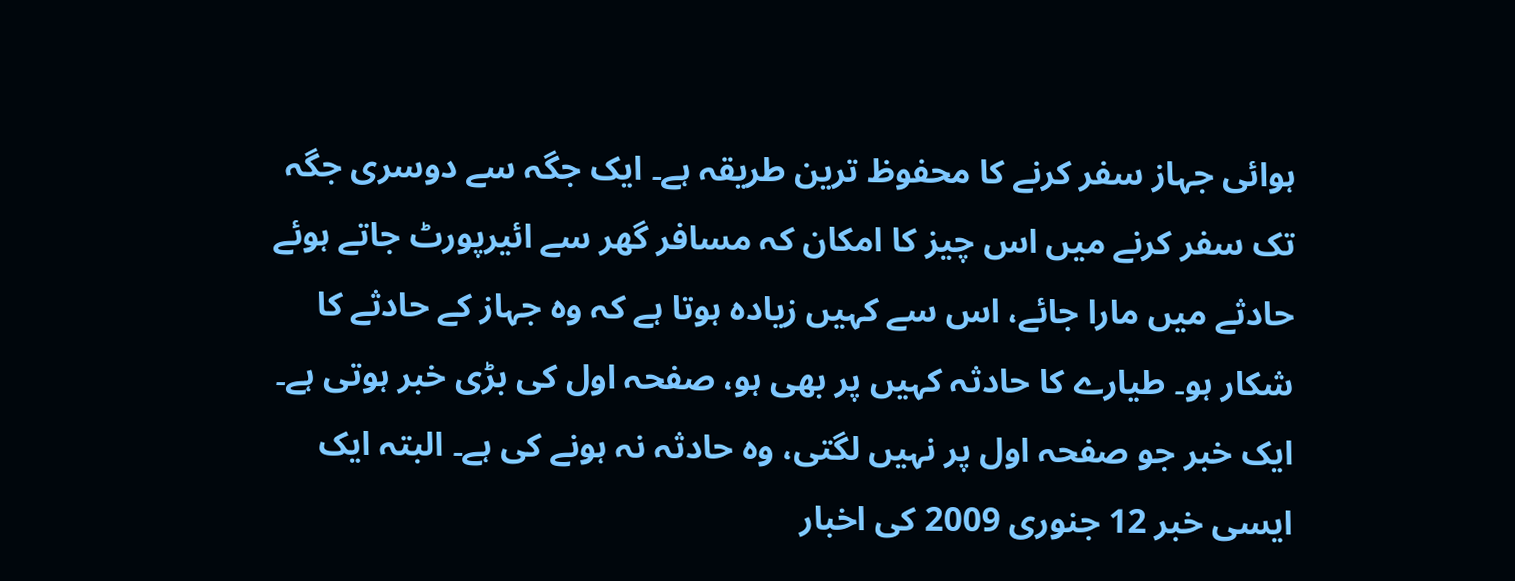ہوائی جہاز سفر کرنے کا محفوظ ترین طریقہ ہے۔ ایک جگہ سے دوسری جگہ تک سفر کرنے میں اس چیز کا امکان کہ مسافر گھر سے ائیرپورٹ جاتے ہوئے حادثے میں مارا جائے، اس سے کہیں زیادہ ہوتا ہے کہ وہ جہاز کے حادثے کا شکار ہو۔ طیارے کا حادثہ کہیں پر بھی ہو، صفحہ اول کی بڑی خبر ہوتی ہے۔ ایک خبر جو صفحہ اول پر نہیں لگتی، وہ حادثہ نہ ہونے کی ہے۔ البتہ ایک ایسی خبر 12 جنوری 2009 کی اخبار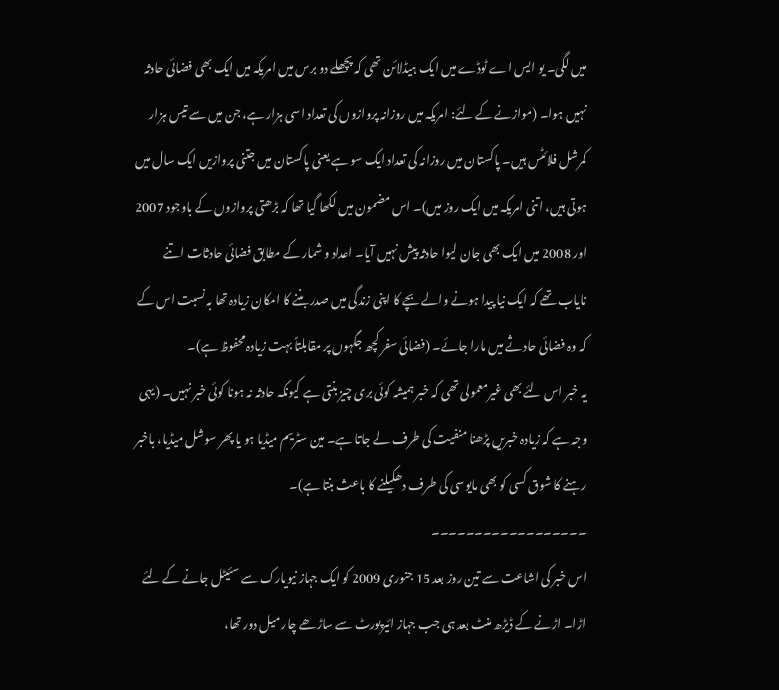میں لگی۔ یو ایس اے ٹوڈے میں ایک ہیڈلائن تھی کہ پچھلے دو برس میں امریکہ میں ایک بھی فضائی حادثہ نہیں ہوا۔ (موازنے کے لئے: امریکہ میں روزانہ پروازوں کی تعداد اسی ہزار ہے، جن میں سے تیس ہزار کمرشل فلائٹس ہیں۔ پاکستان میں روزانہ کی تعداد ایک سو ہے یعنی پاکستان میں جتنی پروازیں ایک سال میں ہوتی ہیں، اتنی امریکہ میں ایک روز میں)۔ اس مضمون میں لکھا گیا تھا کہ بڑھتی پروازوں کے باوجود 2007 اور 2008 میں ایک بھی جان لیوا حادثہ پیش نہیں آیا۔ اعداد و شمار کے مطابق فضائی حادثات اتنے نایاب تھے کہ ایک نیا پیدا ہونے والے بچے کا اپنی زندگی میں صدر بننے کا امکان زیادہ تھا بہ نسبت اس کے کہ وہ فضائی حادثے میں مارا جائے۔ (فضائی سفر کچھ جگہوں پر مقابلتاً بہت زیادہ محفوظ ہے)۔
یہ خبر اس لئے بھی غیرمعمولی تھی کہ خبر ہمیشہ کوئی بری چیز بنتی ہے کیونکہ حادثہ نہ ہونا کوئی خبر نہیں۔ (یہی وجہ ہے کہ زیادہ خبریں پڑھنا منفیت کی طرف لے جاتا ہے۔ مین سٹریم میڈیا ہو یا پھر سوشل میڈیا، باخبر رہنے کا شوق کسی کو بھی مایوسی کی طرف دھکیلنے کا باعث بنتا ہے)۔
۔۔۔۔۔۔۔۔۔۔۔۔۔۔۔۔۔۔
اس خبر کی اشاعت سے تین روز بعد 15 جنوری 2009 کو ایک جہاز نیویارک سے سئیٹل جانے کے لئے اڑا۔ اڑنے کے ڈیڑھ منٹ بعد ہی جب جہاز ائیرپورٹ سے ساڑھے چار میل دور تھا،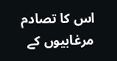اس کا تصادم مرغابیوں کے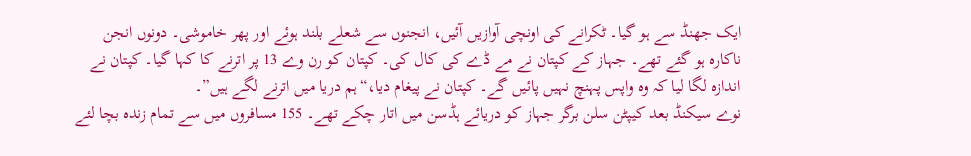ایک جھنڈ سے ہو گیا۔ ٹکرانے کی اونچی آوازیں آئیں، انجنوں سے شعلے بلند ہوئے اور پھر خاموشی۔ دونوں انجن ناکارہ ہو گئے تھے۔ جہاز کے کپتان نے مے ڈے کی کال کی۔ کپتان کو رن وے 13 پر اترنے کا کہا گیا۔ کپتان نے اندازہ لگا لیا کہ وہ واپس پہنچ نہیں پائیں گے۔ کپتان نے پیغام دیا،“ہم دریا میں اترنے لگے ہیں”۔
نوے سیکنڈ بعد کیپٹن سلن برگر جہاز کو دریائے ہڈسن میں اتار چکے تھے۔ 155 مسافروں میں سے تمام زندہ بچا لئے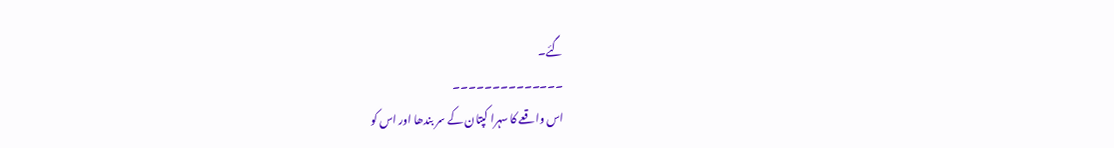گئے۔
۔۔۔۔۔۔۔۔۔۔۔۔۔۔
اس واقعے کا سہرا کپتان کے سر بندھا اور اس کو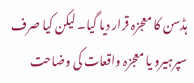ہڈسن کا معجزہ قرار دیا گیا۔ لیکن کیا صرف سپرہیرو یا معجزہ واقعات کی وضاحت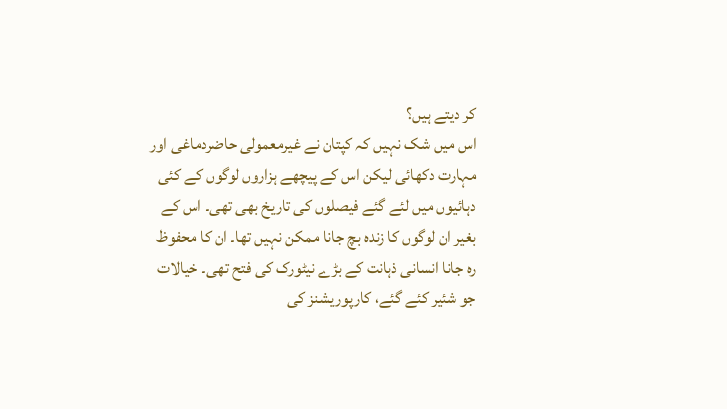کر دیتے ہیں؟
اس میں شک نہیں کہ کپتان نے غیرمعمولی حاضردماغی اور مہارت دکھائی لیکن اس کے پیچھے ہزاروں لوگوں کے کئی دہائیوں میں لئے گئے فیصلوں کی تاریخ بھی تھی۔ اس کے بغیر ان لوگوں کا زندہ بچ جانا ممکن نہیں تھا۔ ان کا محفوظ رہ جانا انسانی ذہانت کے بڑے نیٹورک کی فتح تھی۔ خیالات جو شئیر کئے گئے، کارپوریشنز کی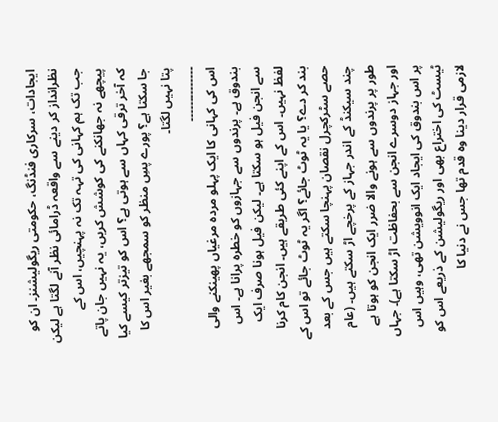ایجادات، سرکاری فنڈنگ، حکومتی ریگولیشنز۔ ان کو نظرانداز کر دینے سے واقعہ ڈرامائی نظر آنے لگتا ہے لیکن جب تک ہم کہانی کی تہہ تک نہ پہنچیں، اس کے پیچھے نہ جھانکنے کی کوشش کریں، یہ نہیں جان پاتے کہ آخر ترقی کہاں سے ہوتی ہے؟ اس کو تیزتر کیسے کیا جا سکتا ہے؟ پورے پسِ منظر کو سمجھے بغیر اس کا پتا نہیں لگتا۔
۔۔۔۔۔۔۔۔۔۔۔۔۔۔
اس کی کہانی کا ایک پہلو مردہ مرغیاں پھینکنے والی بندوق ہے۔ پرندوں سے جہازوں کو خطرہ پرانا ہے۔ اس سے انجن فیل ہو سکتا ہے۔ لیکن فیل ہونا صرف ایک لفظ نہیں۔ اس کے اپنے کئی طریقے ہیں۔ انجن کام کرنا بند کر دے؟ یا یہ ٹوٹ جائے؟ اگر یہ ٹوٹ جائے تو اس کے حصے سٹرکچرل نقصان پہنچا سکتے ہیں جس کے بعد چند سیکنڈ کے اندر جہاز کے پرخچے اڑ سکتے ہیں۔ (عام طور پر پرندوں سے ہونے والا ضرر ایک انجن کو ہوتا ہے اور جہاز دوسرے انجن سے بحفاظت اڑ سکتا ہے)۔ جہاں پر اس بندوق کی ایجاد ایک انوویشن تھی، وہیں اس ٹیسٹ کی اختراع بھی اور ریگولیشن کے ذریعے اس کو لازمی قرار دینا وہ قدم تھا جس نے دنیا کا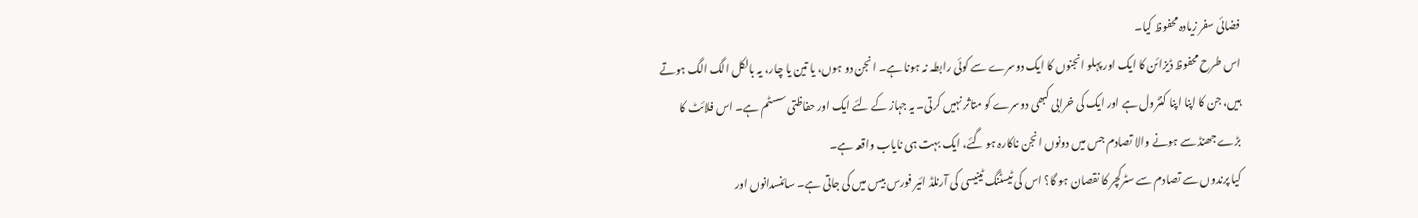فضائی سفر زیادہ محفوظ کیا۔
اس طرح محفوظ ڈیزائن کا ایک اور پہلو انجنوں کا ایک دوسرے سے کوئی رابطہ نہ ہونا ہے۔ انجن دو ہوں، یا تین یا چار، یہ بالکل الگ الگ ہوتے ہیں، جن کا اپنا اپنا کنٹرول ہے اور ایک کی خرابی کبھی دوسرے کو متاثر نہیں کرتی۔ یہ جہاز کے لئے ایک اور حفاظتی سسٹم ہے۔ اس فلائٹ کا بڑے جھنڈ سے ہونے والا تصادم جس میں دونوں انجن ناکارہ ہو گئے، ایک بہت ہی نایاب واقعہ ہے۔
کیا پرندوں سے تصادم سے سٹرکچر کا نقصان ہو گا؟ اس کی ٹیسٹنگ ٹینیسی کی آرنلڈ ائیر فورس بیس میں کی جاتی ہے۔ سائنسدانوں اور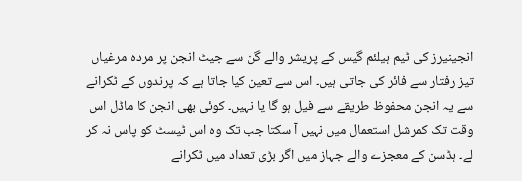انجینیرز کی ٹیم ہیلئم گیس کے پریشر والے گن سے جیٹ انجن پر مردہ مرغیاں تیز رفتار سے فائر کی جاتی ہیں۔ اس سے تعین کیا جاتا ہے کہ پرندوں کے ٹکرانے سے یہ انجن محفوظ طریقے سے فیل ہو گا یا نہیں۔ کوئی بھی انجن کا ماڈل اس وقت تک کمرشل استعمال میں نہیں آ سکتا جب تک وہ اس ٹیسٹ کو پاس نہ کر لے۔ ہڈسن کے معجزے والے جہاز میں اگر بڑی تعداد میں ٹکرانے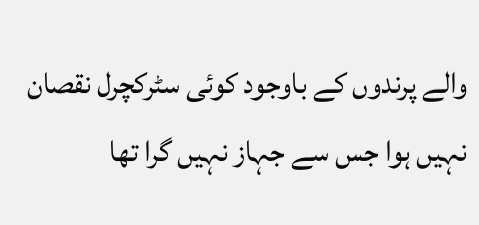والے پرندوں کے باوجود کوئی سٹرکچرل نقصان نہیں ہوا جس سے جہاز نہیں گرا تھا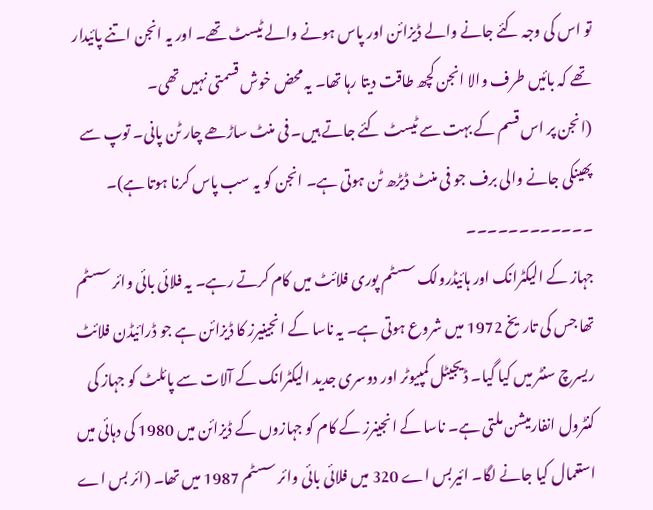تو اس کی وجہ کئے جانے والے ڈیزائن اور پاس ہونے والے ٹیسٹ تھے۔ اور یہ انجن اتنے پائیدار تھے کہ بائیں طرف والا انجن کچھ طاقت دیتا رہا تھا۔ یہ محض خوش قسمتی نہیں تھی۔
(انجن پر اس قسم کے بہت سے ٹیسٹ کئے جاتے ہیں۔ فی منٹ ساڑھے چار ٹن پانی۔ توپ سے پھینکی جانے والی برف جو فی منٹ ڈیڑھ ٹن ہوتی ہے۔ انجن کو یہ سب پاس کرنا ہوتا ہے)۔
۔۔۔۔۔۔۔۔۔۔۔۔
جہاز کے الیکٹرانک اور ہائیڈرولک سسٹم پوری فلائٹ میں کام کرتے رہے۔ یہ فلائی بائی وائر سسٹم تھا جس کی تاریخ 1972 میں شروع ہوتی ہے۔ یہ ناسا کے انجینیرز کا ڈیزائن ہے جو ڈرائیڈن فلائٹ ریسرچ سنٹر میں کیا گیا۔ ڈیجیٹل کمپیوٹر اور دوسری جدید الیکٹرانک کے آلات سے پائلٹ کو جہاز کی کنٹرول انفارمیشن ملتی ہے۔ ناسا کے انجینرز کے کام کو جہازوں کے ڈیزائن میں 1980 کی دہائی میں استعمال کیا جانے لگا۔ ائیربس اے 320 میں فلائی بائی وائر سسٹم 1987 میں تھا۔ (ائر بس اے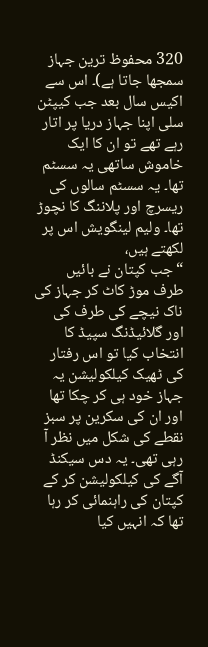320 محفوظ ترین جہاز سمجھا جاتا ہے)۔ اس سے اکیس سال بعد جب کیپٹن سلی اپنا جہاز دریا پر اتار رہے تھے تو ان کا ایک خاموش ساتھی یہ سسٹم تھا۔ یہ سسٹم سالوں کی ریسرچ اور پلاننگ کا نچوڑ تھا۔ ولیم لینگویش اس پر لکھتے ہیں،
“جب کپتان نے بائیں طرف موڑ کاٹ کر جہاز کی ناک نیچے کی طرف کی اور گلائیڈنگ سپیڈ کا انتخاب کیا تو اس رفتار کی ٹھیک کیلکولیشن یہ جہاز خود ہی کر چکا تھا اور ان کی سکرین پر سبز نقطے کی شکل میں نظر آ رہی تھی۔ یہ دس سیکنڈ آگے کی کیلکولیشن کر کے کپتان کی راہنمائی کر رہا تھا کہ انہیں کیا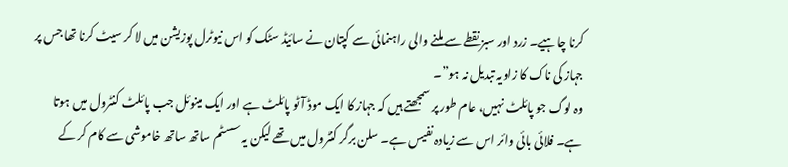کرنا چاہیے۔ زرد اور سبز نقطے سے ملنے والی راہنمائی سے کپتان نے سائیڈ سٹک کو اس نیوٹرل پوزیشن میں لا کر سیٹ کرنا تھا جس پر جہاز کی ناک کا زاویہ تبدیل نہ ہو”۔
وہ لوگ جو پائلٹ نہیں، عام طور پر سمجھتے ہیں کہ جہاز کا ایک موڈ آٹو پائلٹ ہے اور ایک مینوئل جب پائلٹ کنٹرول میں ہوتا ہے۔ فلائی بائی وائر اس سے زیادہ نفیس ہے۔ سلن برگر کنٹرول میں تھے لیکن یہ سسٹم ساتھ ساتھ خاموشی سے کام کر کے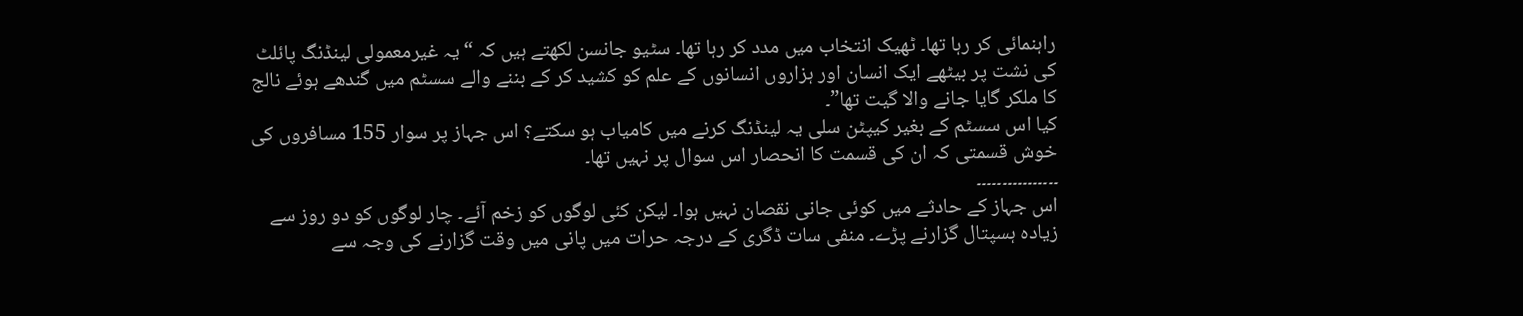راہنمائی کر رہا تھا۔ ٹھیک انتخاب میں مدد کر رہا تھا۔ سٹیو جانسن لکھتے ہیں کہ “یہ غیرمعمولی لینڈنگ پائلٹ کی نشت پر بیٹھے ایک انسان اور ہزاروں انسانوں کے علم کو کشید کر کے بننے والے سسٹم میں گندھے ہوئے نالج کا ملکر گایا جانے والا گیت تھا”۔
کیا اس سسٹم کے بغیر کیپٹن سلی یہ لینڈنگ کرنے میں کامیاب ہو سکتے؟ اس جہاز پر سوار 155 مسافروں کی خوش قسمتی کہ ان کی قسمت کا انحصار اس سوال پر نہیں تھا۔
۔۔۔۔۔۔۔۔۔۔۔۔۔۔۔۔
اس جہاز کے حادثے میں کوئی جانی نقصان نہیں ہوا۔ لیکن کئی لوگوں کو زخم آئے۔ چار لوگوں کو دو روز سے زیادہ ہسپتال گزارنے پڑے۔ منفی سات ڈگری کے درجہ حرات میں پانی میں وقت گزارنے کی وجہ سے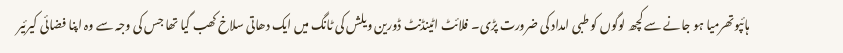ہائپوتھرمیا ہو جانے سے کچھ لوگوں کو طبی امداد کی ضرورت پڑی۔ فلائٹ اٹینڈنٹ ڈورین ویلش کی ٹانگ میں ایک دھاتی سلاخ کھب گیا تھا جس کی وجہ سے وہ اپنا فضائی کیرئیر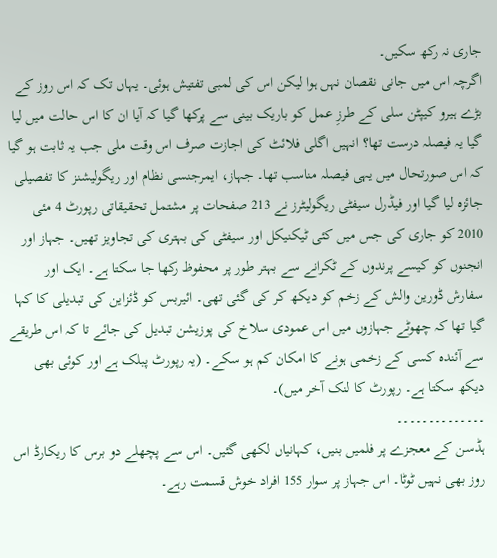جاری نہ رکھ سکیں۔
اگرچہ اس میں جانی نقصان نہں ہوا لیکن اس کی لمبی تفتیش ہوئی۔ یہاں تک کہ اس روز کے بڑے ہیرو کیپٹن سلی کے طرزِ عمل کو باریک بینی سے پرکھا گیا کہ آیا ان کا اس حالت میں لیا گیا یہ فیصلہ درست تھا؟ انہیں اگلی فلائٹ کی اجازت صرف اس وقت ملی جب یہ ثابت ہو گیا کہ اس صورتحال میں یہی فیصلہ مناسب تھا۔ جہاز، ایمرجنسی نظام اور ریگولیشنز کا تفصیلی جائزہ لیا گیا اور فیڈرل سیفٹی ریگولیٹرز نے 213 صفحات پر مشتمل تحقیقاتی رپورٹ 4 مئی 2010 کو جاری کی جس میں کئی ٹیکنیکل اور سیفٹی کی بہتری کی تجاویز تھیں۔ جہاز اور انجنوں کو کیسے پرندوں کے ٹکرانے سے بہتر طور پر محفوظ رکھا جا سکتا ہے۔ ایک اور سفارش ڈورین والش کے زخم کو دیکھ کر کی گئی تھی۔ ائیربس کو ڈئزاین کی تبدیلی کا کہا گیا تھا کہ چھوٹے جہازوں میں اس عمودی سلاخ کی پوزیشن تبدیل کی جائے تا کہ اس طریقے سے آئندہ کسی کے زخمی ہونے کا امکان کم ہو سکے۔ (یہ رپورٹ پبلک ہے اور کوئی بھی دیکھ سکتا ہے۔ رپورٹ کا لنک آخر میں)۔
۔۔۔۔۔۔۔۔۔۔۔۔۔۔
ہڈسن کے معجزے پر فلمیں بنیں، کہانیاں لکھی گئیں۔ اس سے پچھلے دو برس کا ریکارڈ اس روز بھی نہیں ٹوٹا۔ اس جہاز پر سوار 155 افراد خوش قسمت رہے۔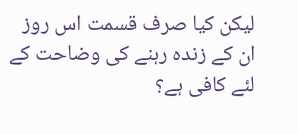لیکن کیا صرف قسمت اس روز ان کے زندہ رہنے کی وضاحت کے لئے کافی ہے؟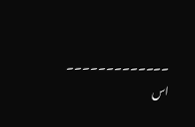۔۔۔۔۔۔۔۔۔۔۔۔۔
اس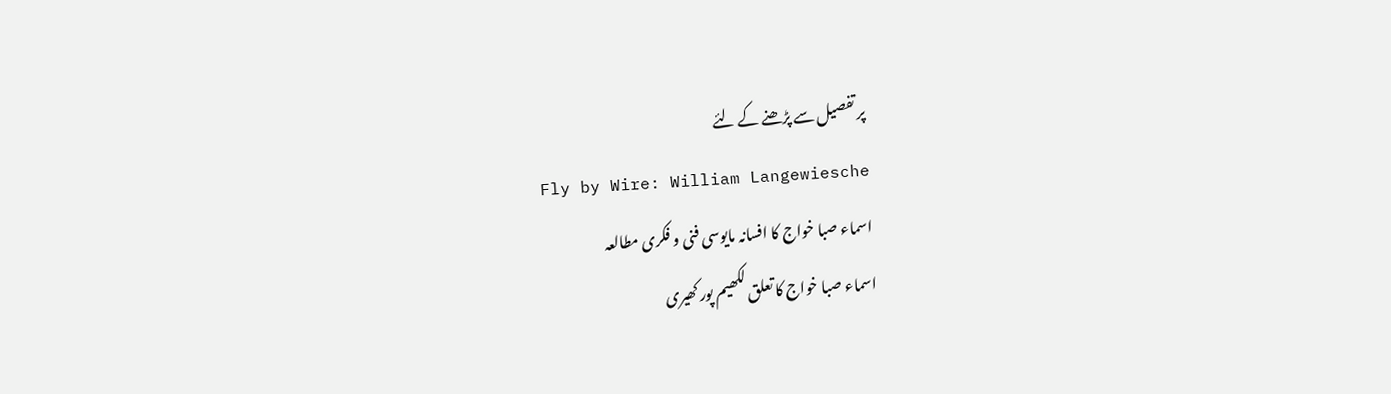پر تفصیل سے پڑھنے کے لئے
Fly by Wire: William Langewiesche
اسماء صبا خواج کا افسانہ مایوسی فنی و فکری مطالعہ
اسماء صبا خواج کا تعلق لکھیم پور کھیری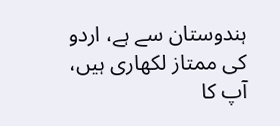ہندوستان سے ہے، اردو کی ممتاز لکھاری ہیں، آپ کا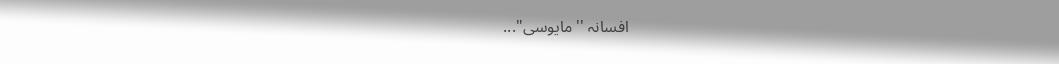افسانہ ''مایوسی"...